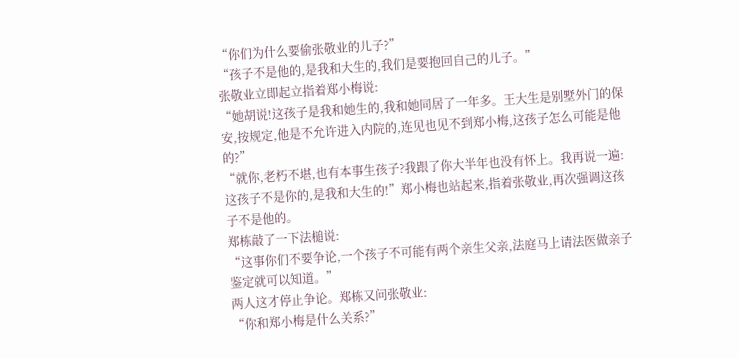“你们为什么要偷张敬业的儿子?”
“孩子不是他的,是我和大生的,我们是要抱回自己的儿子。”
张敬业立即起立指着郑小梅说:
“她胡说!这孩子是我和她生的,我和她同居了一年多。王大生是别墅外门的保安,按规定,他是不允许进入内院的,连见也见不到郑小梅,这孩子怎么可能是他的?”
“就你,老朽不堪,也有本事生孩子?我跟了你大半年也没有怀上。我再说一遍:这孩子不是你的,是我和大生的!”郑小梅也站起来,指着张敬业,再次强调这孩子不是他的。
郑栋敲了一下法槌说:
“这事你们不要争论,一个孩子不可能有两个亲生父亲,法庭马上请法医做亲子鉴定就可以知道。”
两人这才停止争论。郑栋又问张敬业:
“你和郑小梅是什么关系?”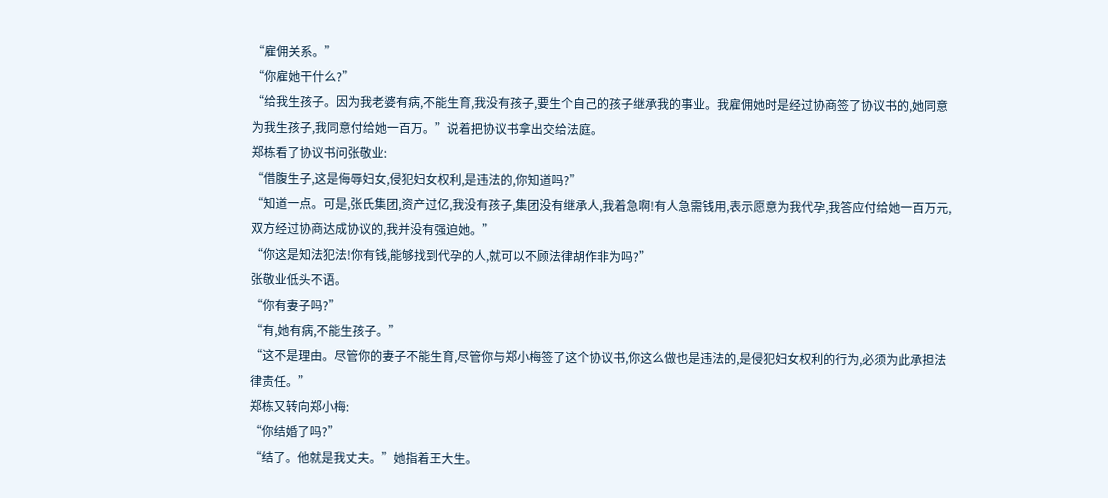“雇佣关系。”
“你雇她干什么?”
“给我生孩子。因为我老婆有病,不能生育,我没有孩子,要生个自己的孩子继承我的事业。我雇佣她时是经过协商签了协议书的,她同意为我生孩子,我同意付给她一百万。”说着把协议书拿出交给法庭。
郑栋看了协议书问张敬业:
“借腹生子,这是侮辱妇女,侵犯妇女权利,是违法的,你知道吗?”
“知道一点。可是,张氏集团,资产过亿,我没有孩子,集团没有继承人,我着急啊!有人急需钱用,表示愿意为我代孕,我答应付给她一百万元,双方经过协商达成协议的,我并没有强迫她。”
“你这是知法犯法!你有钱,能够找到代孕的人,就可以不顾法律胡作非为吗?”
张敬业低头不语。
“你有妻子吗?”
“有,她有病,不能生孩子。”
“这不是理由。尽管你的妻子不能生育,尽管你与郑小梅签了这个协议书,你这么做也是违法的,是侵犯妇女权利的行为,必须为此承担法律责任。”
郑栋又转向郑小梅:
“你结婚了吗?”
“结了。他就是我丈夫。”她指着王大生。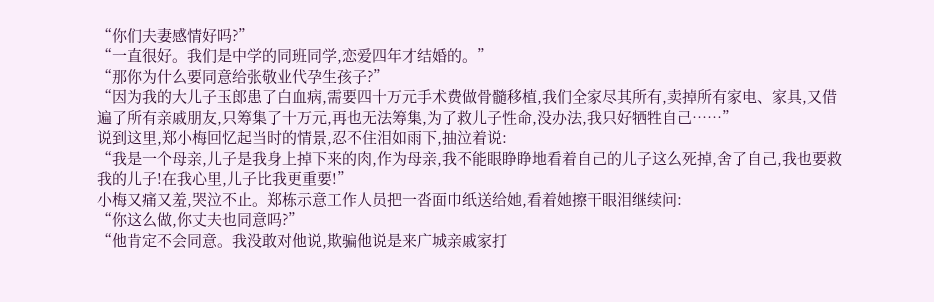“你们夫妻感情好吗?”
“一直很好。我们是中学的同班同学,恋爱四年才结婚的。”
“那你为什么要同意给张敬业代孕生孩子?”
“因为我的大儿子玉郎患了白血病,需要四十万元手术费做骨髓移植,我们全家尽其所有,卖掉所有家电、家具,又借遍了所有亲戚朋友,只筹集了十万元,再也无法筹集,为了救儿子性命,没办法,我只好牺牲自己……”
说到这里,郑小梅回忆起当时的情景,忍不住泪如雨下,抽泣着说:
“我是一个母亲,儿子是我身上掉下来的肉,作为母亲,我不能眼睁睁地看着自己的儿子这么死掉,舍了自己,我也要救我的儿子!在我心里,儿子比我更重要!”
小梅又痛又羞,哭泣不止。郑栋示意工作人员把一沓面巾纸送给她,看着她擦干眼泪继续问:
“你这么做,你丈夫也同意吗?”
“他肯定不会同意。我没敢对他说,欺骗他说是来广城亲戚家打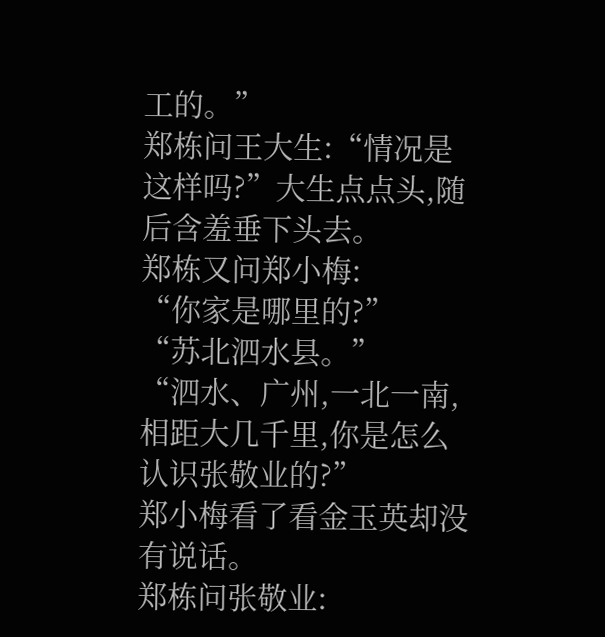工的。”
郑栋问王大生:“情况是这样吗?”大生点点头,随后含羞垂下头去。
郑栋又问郑小梅:
“你家是哪里的?”
“苏北泗水县。”
“泗水、广州,一北一南,相距大几千里,你是怎么认识张敬业的?”
郑小梅看了看金玉英却没有说话。
郑栋问张敬业: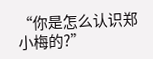“你是怎么认识郑小梅的?”